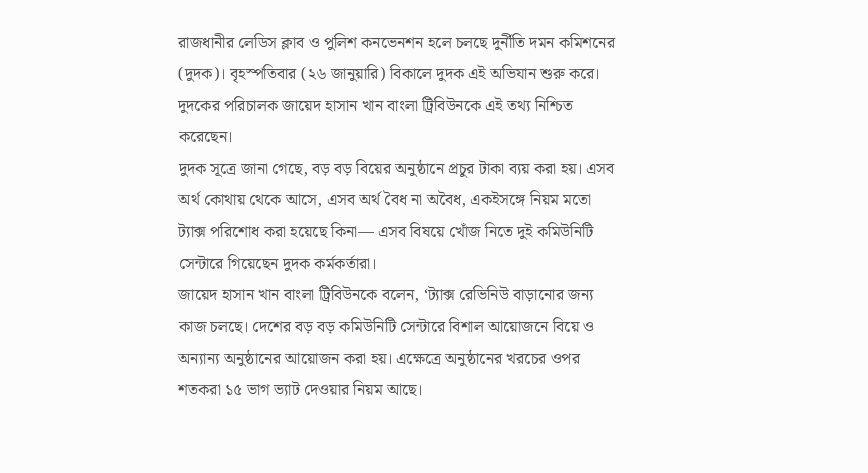রাজধানীর লেডিস ক্লাব ও পুলিশ কনভেনশন হলে চলছে দুর্নীতি দমন কমিশনের (দুদক)। বৃহস্পতিবার (২৬ জানুয়ারি) বিকালে দুদক এই অভিযান শুরু করে। দুদকের পরিচালক জায়েদ হাসান খান বাংলা ট্রিবিউনকে এই তথ্য নিশ্চিত করেছেন।
দুদক সূত্রে জানা গেছে, বড় বড় বিয়ের অনুষ্ঠানে প্রচুর টাকা ব্যয় করা হয়। এসব অর্থ কোথায় থেকে আসে, এসব অর্থ বৈধ না অবৈধ, একইসঙ্গে নিয়ম মতো ট্যাক্স পরিশোধ করা হয়েছে কিনা— এসব বিষয়ে খোঁজ নিতে দুই কমিউনিটি সেন্টারে গিয়েছেন দুদক কর্মকর্তারা।
জায়েদ হাসান খান বাংলা ট্রিবিউনকে বলেন, ‘ট্যাক্স রেভিনিউ বাড়ানোর জন্য কাজ চলছে। দেশের বড় বড় কমিউনিটি সেন্টারে বিশাল আয়োজনে বিয়ে ও অন্যান্য অনুষ্ঠানের আয়োজন করা হয়। এক্ষেত্রে অনুষ্ঠানের খরচের ওপর শতকরা ১৫ ভাগ ভ্যাট দেওয়ার নিয়ম আছে।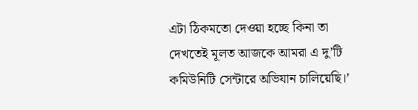এটা ঠিকমতো দেওয়া হচ্ছে কিনা তা দেখতেই মূলত আজকে আমরা এ দু’টি কমিউনিটি সেন্টারে অভিযান চালিয়েছি।’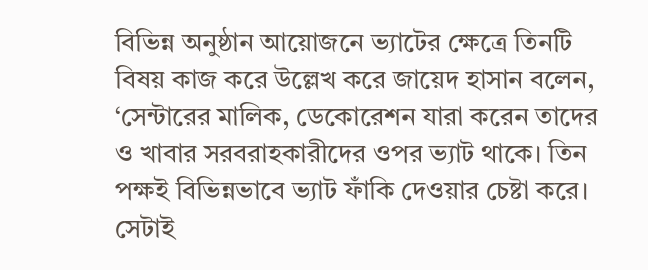বিভিন্ন অনুষ্ঠান আয়োজনে ভ্যাটের ক্ষেত্রে তিনটি বিষয় কাজ করে উল্লেখ করে জায়েদ হাসান বলেন, ‘সেন্টারের মালিক, ডেকোরেশন যারা করেন তাদের ও খাবার সরবরাহকারীদের ওপর ভ্যাট থাকে। তিন পক্ষই বিভিন্নভাবে ভ্যাট ফাঁকি দেওয়ার চেষ্টা করে। সেটাই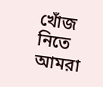খোঁজ নিতে আমরা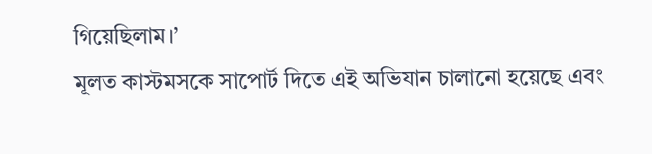গিয়েছিলাম।’
মূলত কাস্টমসকে সাপোর্ট দিতে এই অভিযান চালানো হয়েছে এবং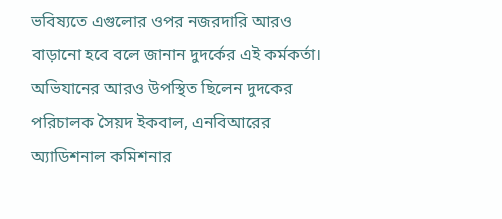ভবিষ্যতে এগুলোর ওপর নজরদারি আরও বাড়ানো হবে বলে জানান দুদর্কের এই কর্মকর্তা।
অভিযানের আরও উপস্থিত ছিলেন দুদকের পরিচালক সৈয়দ ইকবাল, এনবিআরের অ্যাডিশনাল কমিশনার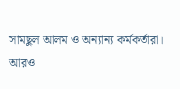সামছুল আলম ও অন্যান্য কর্মকর্তারা।
আরও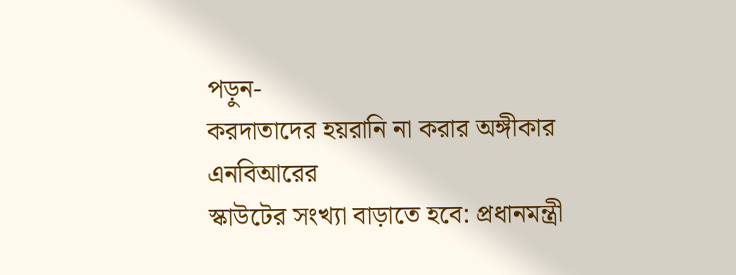পড়ুন-
করদাতাদের হয়রানি না করার অঙ্গীকার এনবিআরের
স্কাউটের সংখ্যা বাড়াতে হবে: প্রধানমন্ত্রী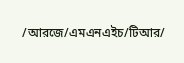/আরজে/এমএনএইচ/টিআর/